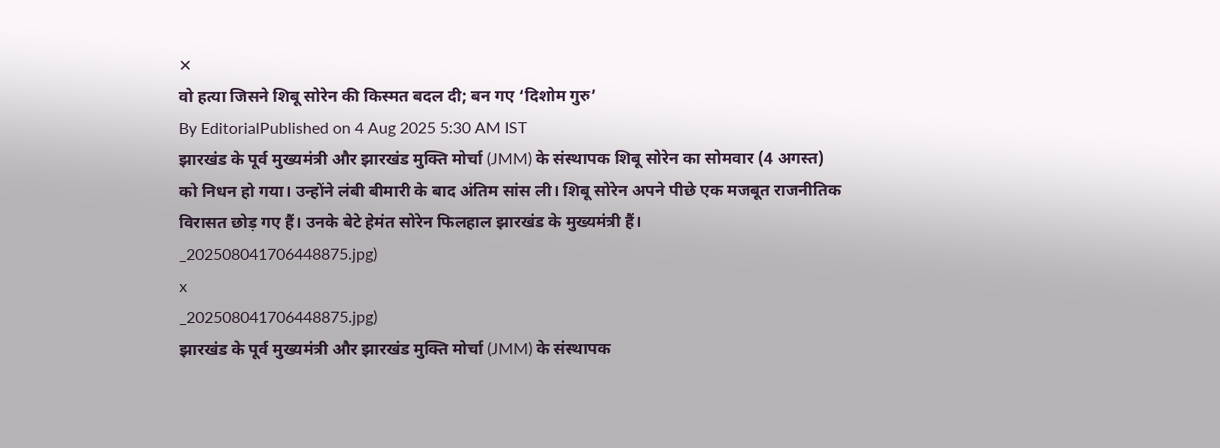✕
वो हत्या जिसने शिबू सोरेन की किस्मत बदल दी; बन गए ‘दिशोम गुरु’
By EditorialPublished on 4 Aug 2025 5:30 AM IST
झारखंड के पूर्व मुख्यमंत्री और झारखंड मुक्ति मोर्चा (JMM) के संस्थापक शिबू सोरेन का सोमवार (4 अगस्त) को निधन हो गया। उन्होंने लंबी बीमारी के बाद अंतिम सांस ली। शिबू सोरेन अपने पीछे एक मजबूत राजनीतिक विरासत छोड़ गए हैं। उनके बेटे हेमंत सोरेन फिलहाल झारखंड के मुख्यमंत्री हैं।
_202508041706448875.jpg)
x
_202508041706448875.jpg)
झारखंड के पूर्व मुख्यमंत्री और झारखंड मुक्ति मोर्चा (JMM) के संस्थापक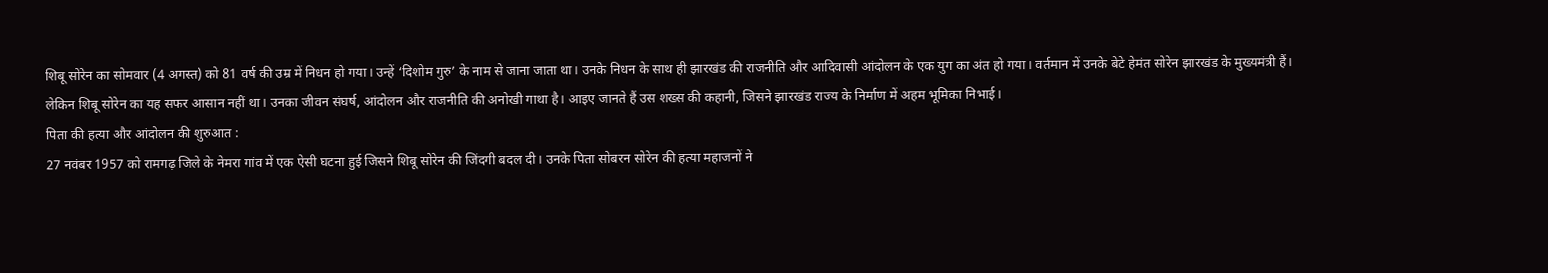शिबू सोरेन का सोमवार (4 अगस्त) को 81 वर्ष की उम्र में निधन हो गया। उन्हें ‘दिशोम गुरु’ के नाम से जाना जाता था। उनके निधन के साथ ही झारखंड की राजनीति और आदिवासी आंदोलन के एक युग का अंत हो गया। वर्तमान में उनके बेटे हेमंत सोरेन झारखंड के मुख्यमंत्री हैं।
लेकिन शिबू सोरेन का यह सफर आसान नहीं था। उनका जीवन संघर्ष, आंदोलन और राजनीति की अनोखी गाथा है। आइए जानते हैं उस शख्स की कहानी, जिसने झारखंड राज्य के निर्माण में अहम भूमिका निभाई।
पिता की हत्या और आंदोलन की शुरुआत :
27 नवंबर 1957 को रामगढ़ जिले के नेमरा गांव में एक ऐसी घटना हुई जिसने शिबू सोरेन की जिंदगी बदल दी। उनके पिता सोबरन सोरेन की हत्या महाजनों ने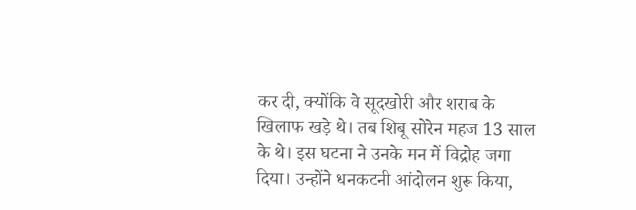कर दी, क्योंकि वे सूदखोरी और शराब के खिलाफ खड़े थे। तब शिबू सोरेन महज 13 साल के थे। इस घटना ने उनके मन में विद्रोह जगा दिया। उन्होंने धनकटनी आंदोलन शुरू किया,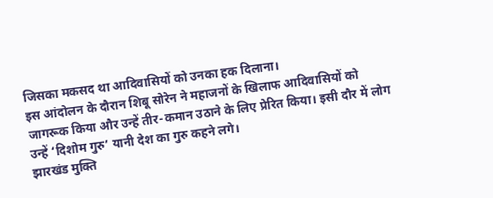जिसका मकसद था आदिवासियों को उनका हक दिलाना।
इस आंदोलन के दौरान शिबू सोरेन ने महाजनों के खिलाफ आदिवासियों को जागरूक किया और उन्हें तीर-कमान उठाने के लिए प्रेरित किया। इसी दौर में लोग उन्हें ‘दिशोम गुरु’ यानी देश का गुरु कहने लगे।
झारखंड मुक्ति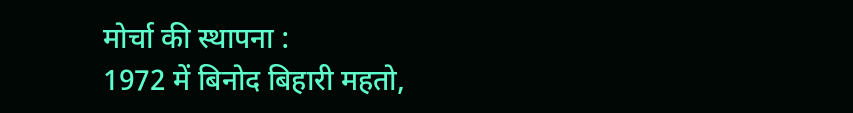मोर्चा की स्थापना :
1972 में बिनोद बिहारी महतो,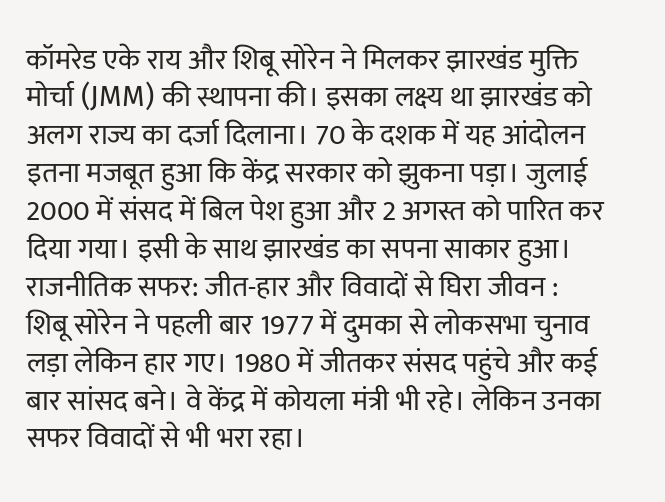कॉमरेड एके राय और शिबू सोरेन ने मिलकर झारखंड मुक्ति मोर्चा (JMM) की स्थापना की। इसका लक्ष्य था झारखंड को अलग राज्य का दर्जा दिलाना। 70 के दशक में यह आंदोलन इतना मजबूत हुआ कि केंद्र सरकार को झुकना पड़ा। जुलाई 2000 में संसद में बिल पेश हुआ और 2 अगस्त को पारित कर दिया गया। इसी के साथ झारखंड का सपना साकार हुआ।
राजनीतिक सफर: जीत-हार और विवादों से घिरा जीवन :
शिबू सोरेन ने पहली बार 1977 में दुमका से लोकसभा चुनाव लड़ा लेकिन हार गए। 1980 में जीतकर संसद पहुंचे और कई बार सांसद बने। वे केंद्र में कोयला मंत्री भी रहे। लेकिन उनका सफर विवादों से भी भरा रहा।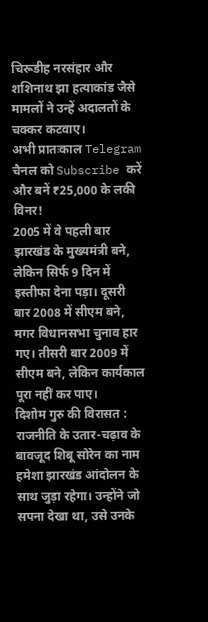चिरूडीह नरसंहार और शशिनाथ झा हत्याकांड जैसे मामलों ने उन्हें अदालतों के चक्कर कटवाए।
अभी प्रातःकाल Telegram चैनल को Subscribe करें और बनें ₹25,000 के लकी विनर!
2005 में वे पहली बार झारखंड के मुख्यमंत्री बने, लेकिन सिर्फ 9 दिन में इस्तीफा देना पड़ा। दूसरी बार 2008 में सीएम बने, मगर विधानसभा चुनाव हार गए। तीसरी बार 2009 में सीएम बने, लेकिन कार्यकाल पूरा नहीं कर पाए।
दिशोम गुरु की विरासत :
राजनीति के उतार-चढ़ाव के बावजूद शिबू सोरेन का नाम हमेशा झारखंड आंदोलन के साथ जुड़ा रहेगा। उन्होंने जो सपना देखा था, उसे उनके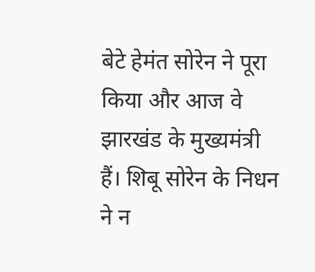बेटे हेमंत सोरेन ने पूरा किया और आज वे झारखंड के मुख्यमंत्री हैं। शिबू सोरेन के निधन ने न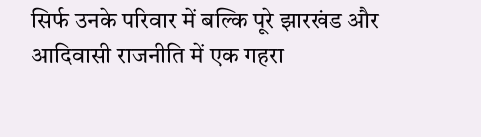सिर्फ उनके परिवार में बल्कि पूरे झारखंड और आदिवासी राजनीति में एक गहरा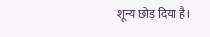शून्य छोड़ दिया है।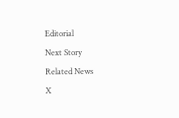Editorial
Next Story
Related News
X